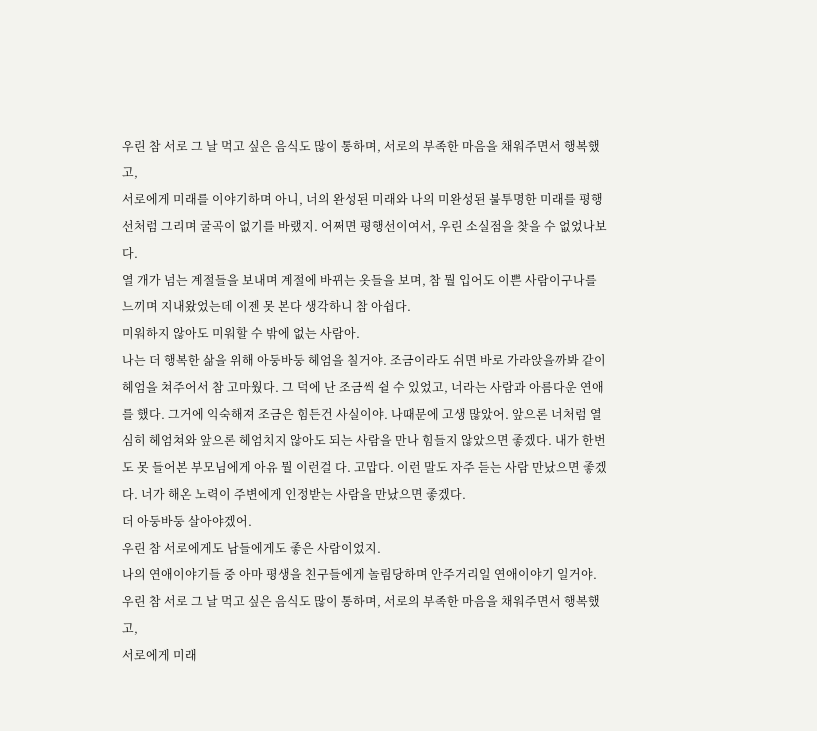우린 참 서로 그 날 먹고 싶은 음식도 많이 통하며, 서로의 부족한 마음을 채워주면서 행복했고,
서로에게 미래를 이야기하며 아니, 너의 완성된 미래와 나의 미완성된 불투명한 미래를 평행선처럼 그리며 굴곡이 없기를 바랬지. 어쩌면 평행선이여서, 우린 소실점을 찾을 수 없었나보다.
열 개가 넘는 계절들을 보내며 계절에 바뀌는 옷들을 보며, 참 뭘 입어도 이쁜 사람이구나를 느끼며 지내왔었는데 이젠 못 본다 생각하니 참 아쉽다.
미워하지 않아도 미워할 수 밖에 없는 사람아.
나는 더 행복한 삶을 위해 아둥바둥 헤엄을 칠거야. 조금이라도 쉬면 바로 가라앉을까봐 같이 헤엄을 쳐주어서 참 고마웠다. 그 덕에 난 조금씩 쉴 수 있었고, 너라는 사람과 아름다운 연애를 했다. 그거에 익숙해져 조금은 힘든건 사실이야. 나때문에 고생 많았어. 앞으론 너처럼 열심히 헤엄쳐와 앞으론 헤엄치지 않아도 되는 사람을 만나 힘들지 않았으면 좋겠다. 내가 한번도 못 들어본 부모님에게 아유 뭘 이런걸 다. 고맙다. 이런 말도 자주 듣는 사람 만났으면 좋겠다. 너가 해온 노력이 주변에게 인정받는 사람을 만났으면 좋겠다.
더 아둥바둥 살아야겠어.
우린 참 서로에게도 남들에게도 좋은 사람이었지.
나의 연애이야기들 중 아마 평생을 친구들에게 놀림당하며 안주거리일 연애이야기 일거야.
우린 참 서로 그 날 먹고 싶은 음식도 많이 통하며, 서로의 부족한 마음을 채워주면서 행복했고,
서로에게 미래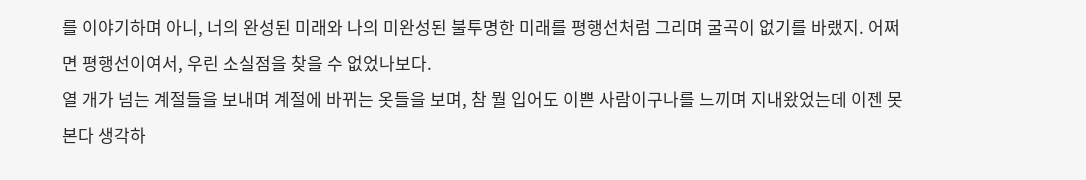를 이야기하며 아니, 너의 완성된 미래와 나의 미완성된 불투명한 미래를 평행선처럼 그리며 굴곡이 없기를 바랬지. 어쩌면 평행선이여서, 우린 소실점을 찾을 수 없었나보다.
열 개가 넘는 계절들을 보내며 계절에 바뀌는 옷들을 보며, 참 뭘 입어도 이쁜 사람이구나를 느끼며 지내왔었는데 이젠 못 본다 생각하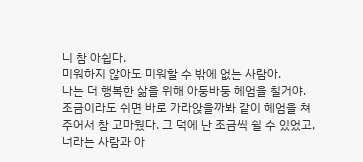니 참 아쉽다.
미워하지 않아도 미워할 수 밖에 없는 사람아.
나는 더 행복한 삶을 위해 아둥바둥 헤엄을 칠거야. 조금이라도 쉬면 바로 가라앉을까봐 같이 헤엄을 쳐주어서 참 고마웠다. 그 덕에 난 조금씩 쉴 수 있었고, 너라는 사람과 아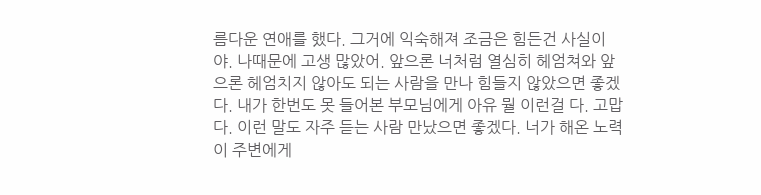름다운 연애를 했다. 그거에 익숙해져 조금은 힘든건 사실이야. 나때문에 고생 많았어. 앞으론 너처럼 열심히 헤엄쳐와 앞으론 헤엄치지 않아도 되는 사람을 만나 힘들지 않았으면 좋겠다. 내가 한번도 못 들어본 부모님에게 아유 뭘 이런걸 다. 고맙다. 이런 말도 자주 듣는 사람 만났으면 좋겠다. 너가 해온 노력이 주변에게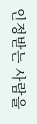인정받는 사람을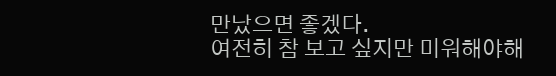만났으면 좋겠다.
여전히 참 보고 싶지만 미워해야해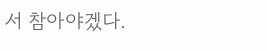서 참아야겠다.